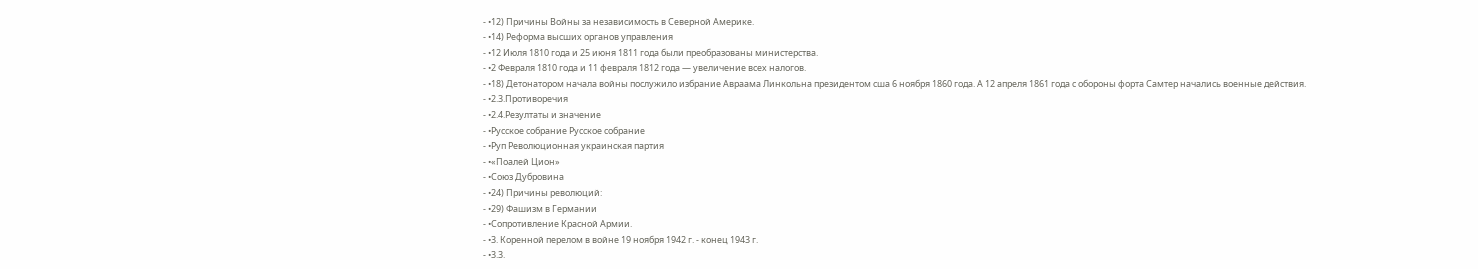- •12) Причины Войны за независимость в Северной Америке.
- •14) Реформа высших органов управления
- •12 Июля 1810 года и 25 июня 1811 года были преобразованы министерства.
- •2 Февраля 1810 года и 11 февраля 1812 года — увеличение всех налогов.
- •18) Детонатором начала войны послужило избрание Авраама Линкольна президентом сша 6 ноября 1860 года. А 12 апреля 1861 года с обороны форта Самтер начались военные действия.
- •2.3.Противоречия
- •2.4.Резултаты и значение
- •Русское собрание Русское собрание
- •Руп Революционная украинская партия
- •«Поалей Цион»
- •Союз Дубровина
- •24) Причины революций:
- •29) Фашизм в Германии
- •Сопротивление Красной Армии.
- •3. Коренной перелом в войне 19 ноября 1942 г. - конец 1943 г.
- •3.3.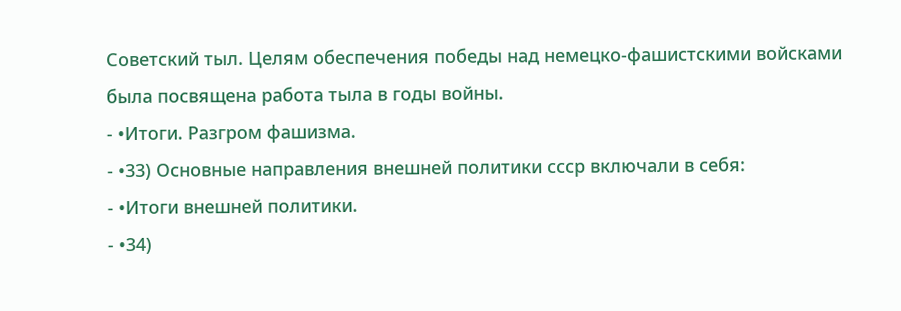Советский тыл. Целям обеспечения победы над немецко-фашистскими войсками была посвящена работа тыла в годы войны.
- •Итоги. Разгром фашизма.
- •33) Основные направления внешней политики ссср включали в себя:
- •Итоги внешней политики.
- •34)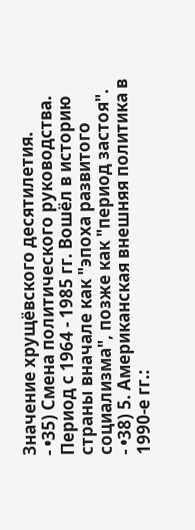Значение хрущёвского десятилетия.
- •35) Смена политического руководства. Период с 1964 - 1985 гг. Вошёл в историю страны вначале как "эпоха развитого социализма", позже как "период застоя".
- •38) 5. Американская внешняя политика в 1990-е гг.: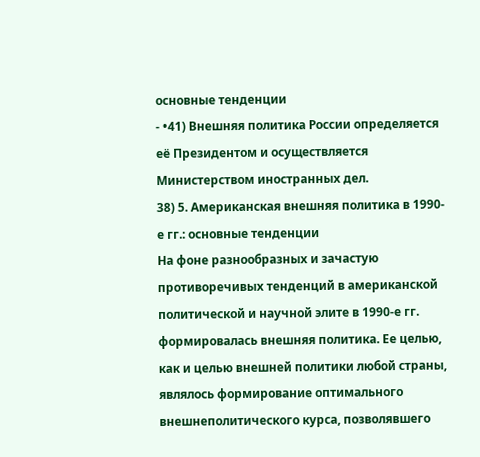основные тенденции
- •41) Внешняя политика России определяется её Президентом и осуществляется Министерством иностранных дел.
38) 5. Американская внешняя политика в 1990-е гг.: основные тенденции
На фоне разнообразных и зачастую противоречивых тенденций в американской политической и научной элите в 1990-е гг. формировалась внешняя политика. Ее целью, как и целью внешней политики любой страны, являлось формирование оптимального внешнеполитического курса, позволявшего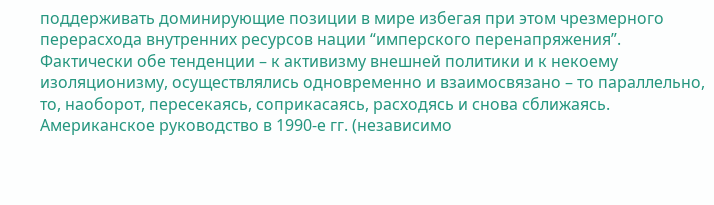поддерживать доминирующие позиции в мире избегая при этом чрезмерного перерасхода внутренних ресурсов нации “имперского перенапряжения”. Фактически обе тенденции – к активизму внешней политики и к некоему изоляционизму, осуществлялись одновременно и взаимосвязано – то параллельно, то, наоборот, пересекаясь, соприкасаясь, расходясь и снова сближаясь.
Американское руководство в 1990-е гг. (независимо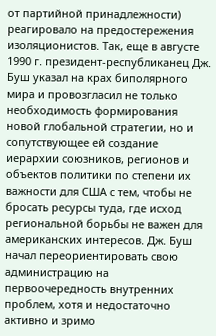от партийной принадлежности) реагировало на предостережения изоляционистов. Так, еще в августе 1990 г. президент-республиканец Дж. Буш указал на крах биполярного мира и провозгласил не только необходимость формирования новой глобальной стратегии, но и сопутствующее ей создание иерархии союзников, регионов и объектов политики по степени их важности для США с тем, чтобы не бросать ресурсы туда, где исход региональной борьбы не важен для американских интересов. Дж. Буш начал переориентировать свою администрацию на первоочередность внутренних проблем, хотя и недостаточно активно и зримо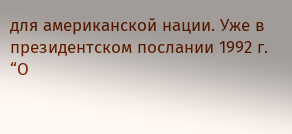для американской нации. Уже в президентском послании 1992 г. “О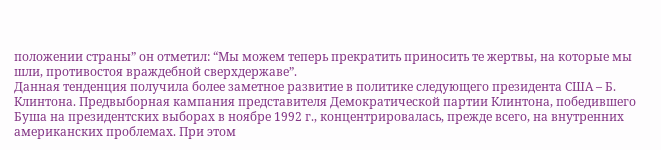положении страны” он отметил: “Мы можем теперь прекратить приносить те жертвы, на которые мы шли, противостоя враждебной сверхдержаве”.
Данная тенденция получила более заметное развитие в политике следующего президента США – Б. Клинтона. Предвыборная кампания представителя Демократической партии Клинтона, победившего Буша на президентских выборах в ноябре 1992 г., концентрировалась, прежде всего, на внутренних американских проблемах. При этом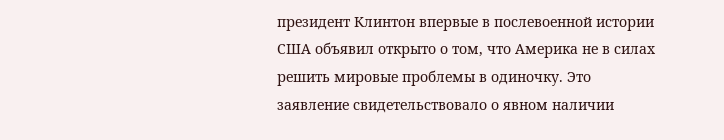президент Клинтон впервые в послевоенной истории США объявил открыто о том, что Америка не в силах решить мировые проблемы в одиночку. Это заявление свидетельствовало о явном наличии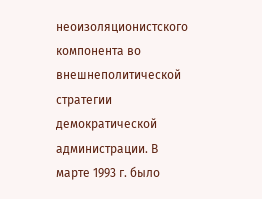неоизоляционистского компонента во внешнеполитической стратегии демократической администрации. В марте 1993 г. было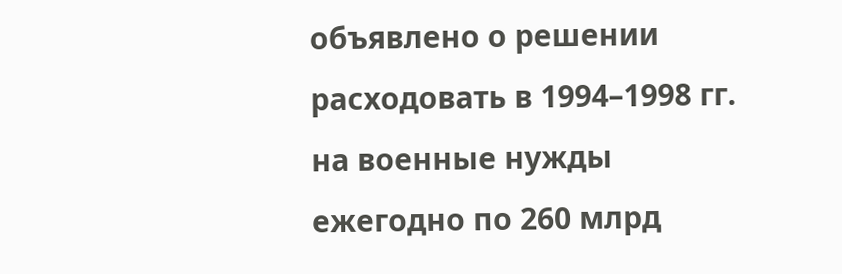объявлено о решении расходовать в 1994–1998 гг. на военные нужды ежегодно по 260 млрд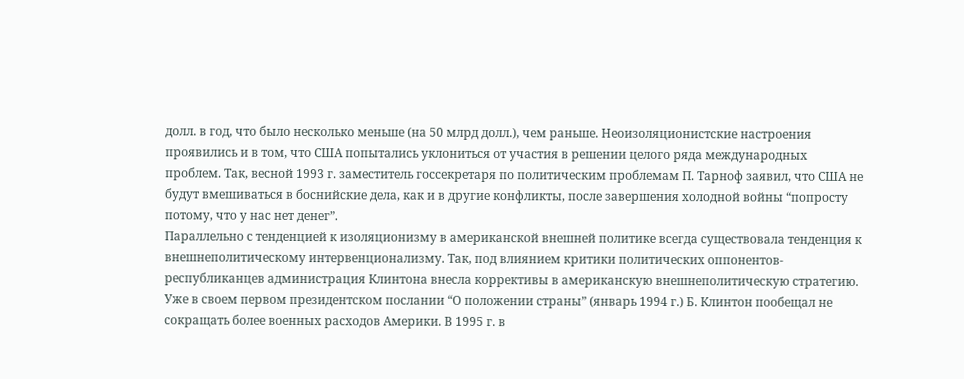долл. в год, что было несколько меньше (на 50 млрд долл.), чем раньше. Неоизоляционистские настроения проявились и в том, что США попытались уклониться от участия в решении целого ряда международных проблем. Так, весной 1993 г. заместитель госсекретаря по политическим проблемам П. Тарноф заявил, что США не будут вмешиваться в боснийские дела, как и в другие конфликты, после завершения холодной войны “попросту потому, что у нас нет денег”.
Параллельно с тенденцией к изоляционизму в американской внешней политике всегда существовала тенденция к внешнеполитическому интервенционализму. Так, под влиянием критики политических оппонентов-республиканцев администрация Клинтона внесла коррективы в американскую внешнеполитическую стратегию. Уже в своем первом президентском послании “О положении страны” (январь 1994 г.) Б. Клинтон пообещал не сокращать более военных расходов Америки. В 1995 г. в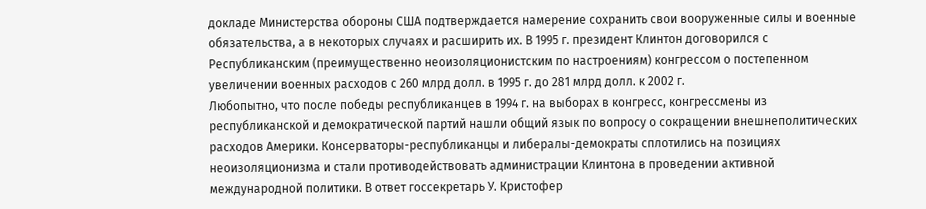докладе Министерства обороны США подтверждается намерение сохранить свои вооруженные силы и военные обязательства, а в некоторых случаях и расширить их. В 1995 г. президент Клинтон договорился с Республиканским (преимущественно неоизоляционистским по настроениям) конгрессом о постепенном увеличении военных расходов с 260 млрд долл. в 1995 г. до 281 млрд долл. к 2002 г.
Любопытно, что после победы республиканцев в 1994 г. на выборах в конгресс, конгрессмены из республиканской и демократической партий нашли общий язык по вопросу о сокращении внешнеполитических расходов Америки. Консерваторы-республиканцы и либералы-демократы сплотились на позициях неоизоляционизма и стали противодействовать администрации Клинтона в проведении активной международной политики. В ответ госсекретарь У. Кристофер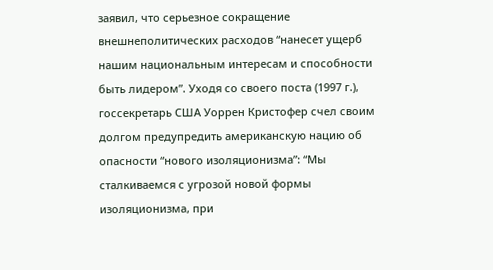заявил, что серьезное сокращение внешнеполитических расходов “нанесет ущерб нашим национальным интересам и способности быть лидером”. Уходя со своего поста (1997 г.), госсекретарь США Уоррен Кристофер счел своим долгом предупредить американскую нацию об опасности “нового изоляционизма”: “Мы сталкиваемся с угрозой новой формы изоляционизма, при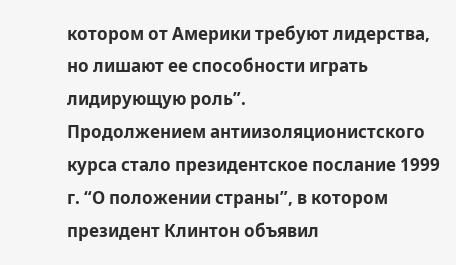котором от Америки требуют лидерства, но лишают ее способности играть лидирующую роль”.
Продолжением антиизоляционистского курса стало президентское послание 1999 г. “О положении страны”, в котором президент Клинтон объявил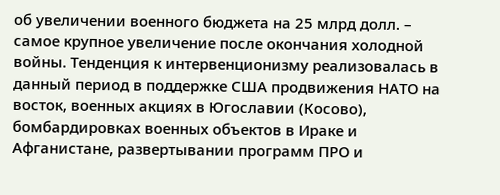об увеличении военного бюджета на 25 млрд долл. – самое крупное увеличение после окончания холодной войны. Тенденция к интервенционизму реализовалась в данный период в поддержке США продвижения НАТО на восток, военных акциях в Югославии (Косово), бомбардировках военных объектов в Ираке и Афганистане, развертывании программ ПРО и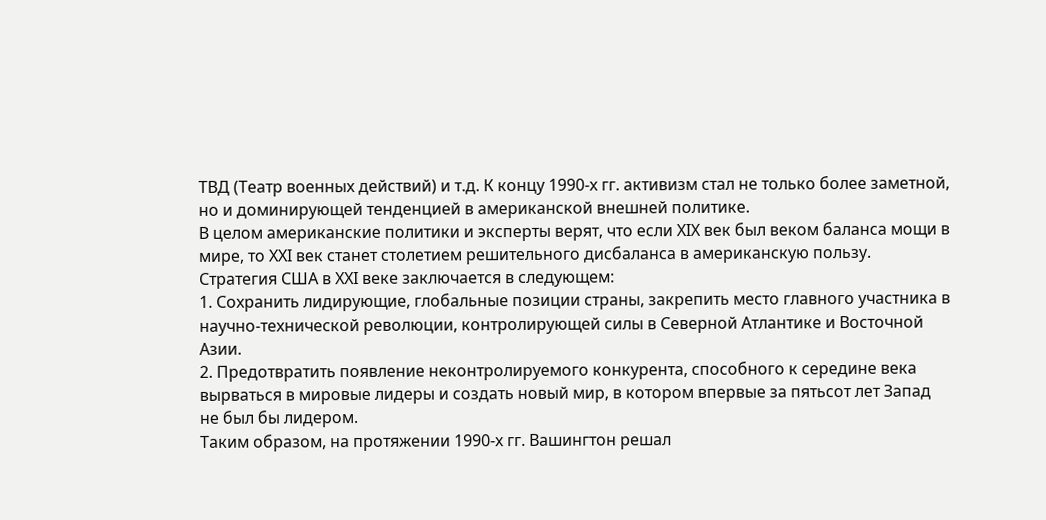ТВД (Театр военных действий) и т.д. К концу 1990-х гг. активизм стал не только более заметной, но и доминирующей тенденцией в американской внешней политике.
В целом американские политики и эксперты верят, что если ХIХ век был веком баланса мощи в мире, то ХХI век станет столетием решительного дисбаланса в американскую пользу. Стратегия США в ХХI веке заключается в следующем:
1. Сохранить лидирующие, глобальные позиции страны, закрепить место главного участника в научно-технической революции, контролирующей силы в Северной Атлантике и Восточной Азии.
2. Предотвратить появление неконтролируемого конкурента, способного к середине века вырваться в мировые лидеры и создать новый мир, в котором впервые за пятьсот лет Запад не был бы лидером.
Таким образом, на протяжении 1990-х гг. Вашингтон решал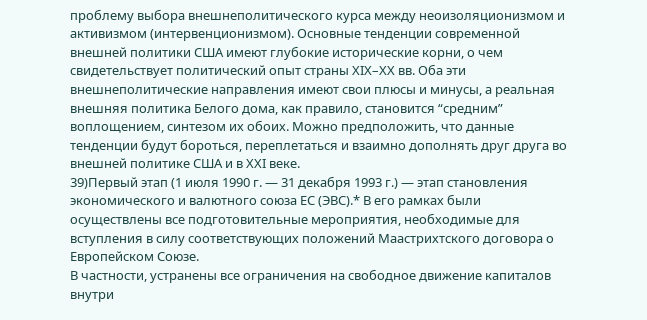проблему выбора внешнеполитического курса между неоизоляционизмом и активизмом (интервенционизмом). Основные тенденции современной внешней политики США имеют глубокие исторические корни, о чем свидетельствует политический опыт страны ХIХ–ХХ вв. Оба эти внешнеполитические направления имеют свои плюсы и минусы, а реальная внешняя политика Белого дома, как правило, становится “средним” воплощением, синтезом их обоих. Можно предположить, что данные тенденции будут бороться, переплетаться и взаимно дополнять друг друга во внешней политике США и в ХХI веке.
39)Первый этап (1 июля 1990 г. — 31 декабря 1993 г.) — этап становления экономического и валютного союза ЕС (ЭВС).* В его рамках были осуществлены все подготовительные мероприятия, необходимые для вступления в силу соответствующих положений Маастрихтского договора о Европейском Союзе.
В частности, устранены все ограничения на свободное движение капиталов внутри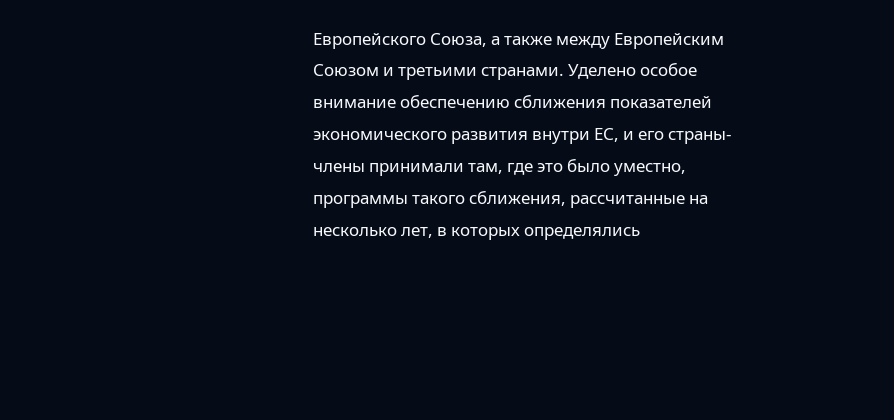Европейского Союза, а также между Европейским Союзом и третьими странами. Уделено особое внимание обеспечению сближения показателей экономического развития внутри ЕС, и его страны-члены принимали там, где это было уместно, программы такого сближения, рассчитанные на несколько лет, в которых определялись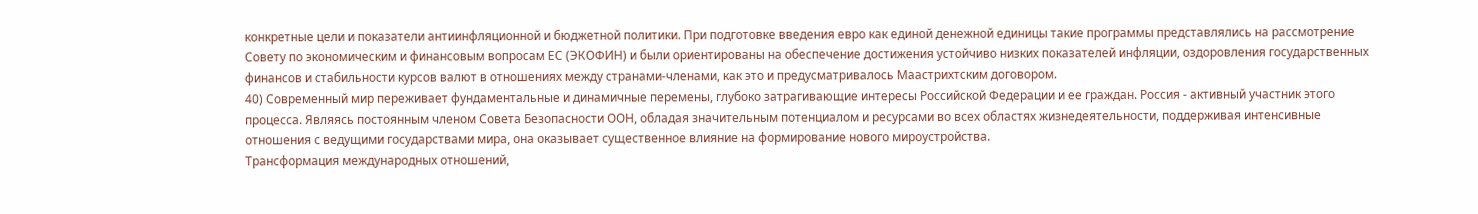конкретные цели и показатели антиинфляционной и бюджетной политики. При подготовке введения евро как единой денежной единицы такие программы представлялись на рассмотрение Совету по экономическим и финансовым вопросам ЕС (ЭКОФИН) и были ориентированы на обеспечение достижения устойчиво низких показателей инфляции, оздоровления государственных финансов и стабильности курсов валют в отношениях между странами-членами, как это и предусматривалось Маастрихтским договором.
40) Современный мир переживает фундаментальные и динамичные перемены, глубоко затрагивающие интересы Российской Федерации и ее граждан. Россия - активный участник этого процесса. Являясь постоянным членом Совета Безопасности ООН, обладая значительным потенциалом и ресурсами во всех областях жизнедеятельности, поддерживая интенсивные отношения с ведущими государствами мира, она оказывает существенное влияние на формирование нового мироустройства.
Трансформация международных отношений,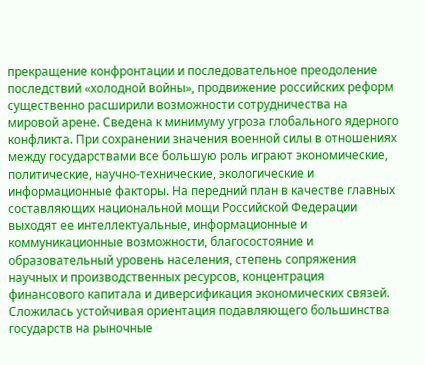прекращение конфронтации и последовательное преодоление последствий «холодной войны», продвижение российских реформ существенно расширили возможности сотрудничества на мировой арене. Сведена к минимуму угроза глобального ядерного конфликта. При сохранении значения военной силы в отношениях между государствами все большую роль играют экономические, политические, научно-технические, экологические и информационные факторы. На передний план в качестве главных составляющих национальной мощи Российской Федерации выходят ее интеллектуальные, информационные и коммуникационные возможности, благосостояние и образовательный уровень населения, степень сопряжения научных и производственных ресурсов, концентрация финансового капитала и диверсификация экономических связей. Сложилась устойчивая ориентация подавляющего большинства государств на рыночные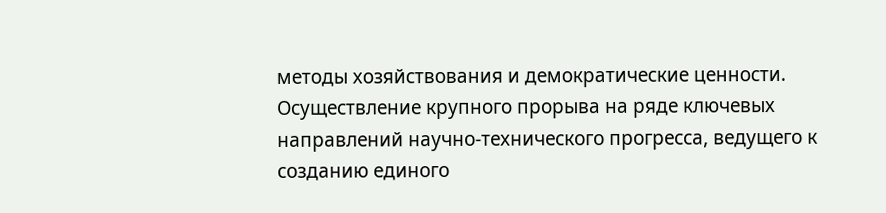методы хозяйствования и демократические ценности. Осуществление крупного прорыва на ряде ключевых направлений научно-технического прогресса, ведущего к созданию единого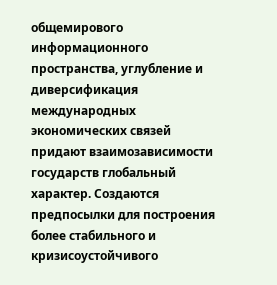общемирового информационного пространства, углубление и диверсификация международных экономических связей придают взаимозависимости государств глобальный характер. Создаются предпосылки для построения более стабильного и кризисоустойчивого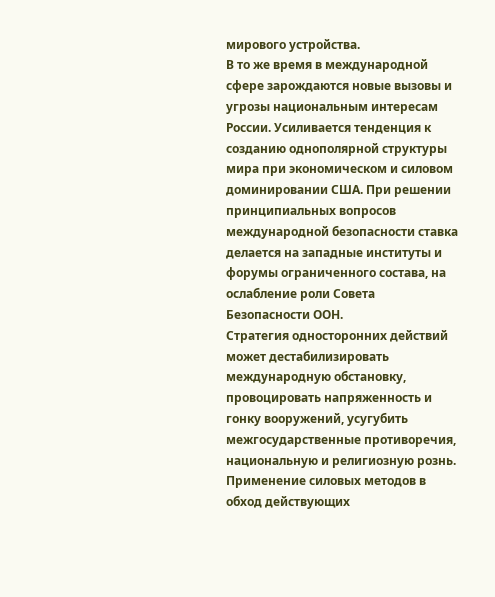мирового устройства.
В то же время в международной сфере зарождаются новые вызовы и угрозы национальным интересам России. Усиливается тенденция к созданию однополярной структуры мира при экономическом и силовом доминировании США. При решении принципиальных вопросов международной безопасности ставка делается на западные институты и форумы ограниченного состава, на ослабление роли Совета Безопасности ООН.
Стратегия односторонних действий может дестабилизировать международную обстановку, провоцировать напряженность и гонку вооружений, усугубить межгосударственные противоречия, национальную и религиозную рознь. Применение силовых методов в обход действующих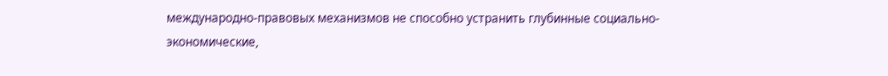международно-правовых механизмов не способно устранить глубинные социально-экономические,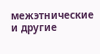межэтнические и другие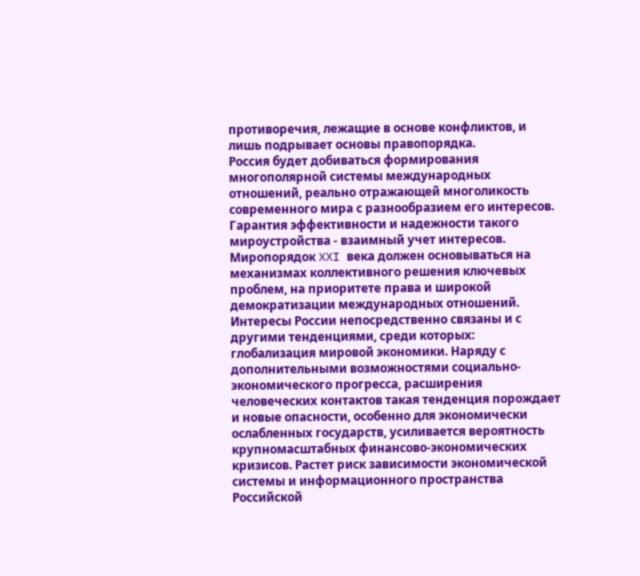противоречия, лежащие в основе конфликтов, и лишь подрывает основы правопорядка.
Россия будет добиваться формирования многополярной системы международных отношений, реально отражающей многоликость современного мира с разнообразием его интересов.
Гарантия эффективности и надежности такого мироустройства - взаимный учет интересов. Миропорядок XXI века должен основываться на механизмах коллективного решения ключевых проблем, на приоритете права и широкой демократизации международных отношений.
Интересы России непосредственно связаны и с другими тенденциями, среди которых: глобализация мировой экономики. Наряду с дополнительными возможностями социально-экономического прогресса, расширения человеческих контактов такая тенденция порождает и новые опасности, особенно для экономически ослабленных государств, усиливается вероятность крупномасштабных финансово-экономических кризисов. Растет риск зависимости экономической системы и информационного пространства Российской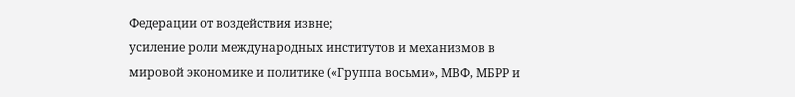Федерации от воздействия извне;
усиление роли международных институтов и механизмов в мировой экономике и политике («Группа восьми», МВФ, МБРР и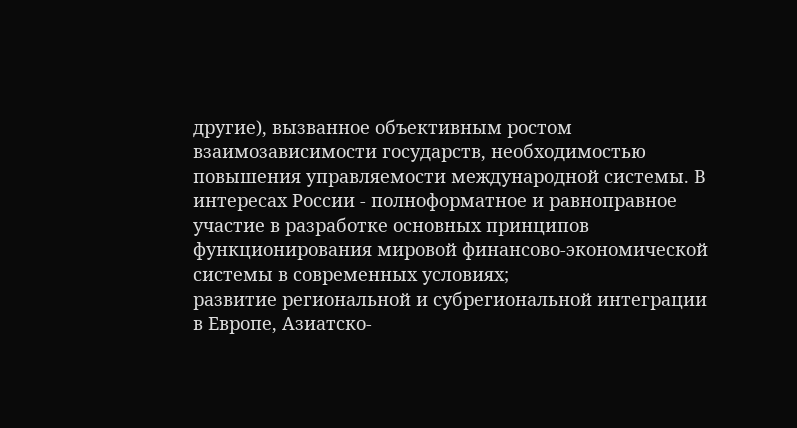другие), вызванное объективным ростом взаимозависимости государств, необходимостью повышения управляемости международной системы. В интересах России - полноформатное и равноправное участие в разработке основных принципов функционирования мировой финансово-экономической системы в современных условиях;
развитие региональной и субрегиональной интеграции в Европе, Азиатско-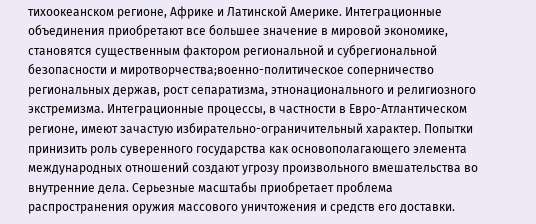тихоокеанском регионе, Африке и Латинской Америке. Интеграционные объединения приобретают все большее значение в мировой экономике, становятся существенным фактором региональной и субрегиональной безопасности и миротворчества;военно-политическое соперничество региональных держав, рост сепаратизма, этнонационального и религиозного экстремизма. Интеграционные процессы, в частности в Евро-Атлантическом регионе, имеют зачастую избирательно-ограничительный характер. Попытки принизить роль суверенного государства как основополагающего элемента международных отношений создают угрозу произвольного вмешательства во внутренние дела. Серьезные масштабы приобретает проблема распространения оружия массового уничтожения и средств его доставки.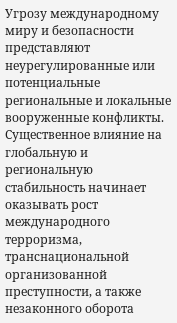Угрозу международному миру и безопасности представляют неурегулированные или потенциальные региональные и локальные вооруженные конфликты. Существенное влияние на глобальную и региональную стабильность начинает оказывать рост международного терроризма, транснациональной организованной преступности, а также незаконного оборота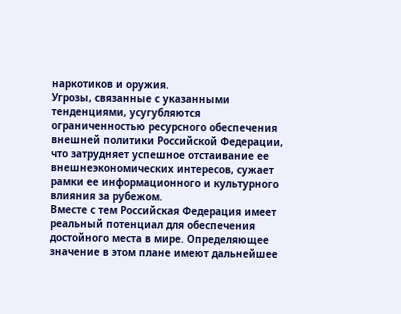наркотиков и оружия.
Угрозы, связанные с указанными тенденциями, усугубляются ограниченностью ресурсного обеспечения внешней политики Российской Федерации, что затрудняет успешное отстаивание ее внешнеэкономических интересов, сужает рамки ее информационного и культурного влияния за рубежом.
Вместе с тем Российская Федерация имеет реальный потенциал для обеспечения достойного места в мире. Определяющее значение в этом плане имеют дальнейшее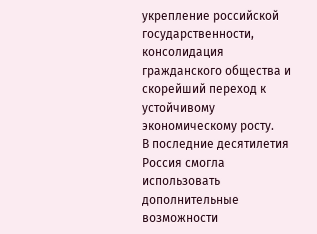укрепление российской государственности, консолидация гражданского общества и скорейший переход к устойчивому экономическому росту.
В последние десятилетия Россия смогла использовать дополнительные возможности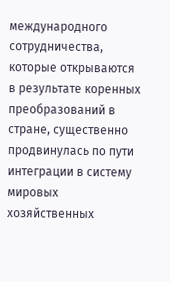международного сотрудничества, которые открываются в результате коренных преобразований в стране, существенно продвинулась по пути интеграции в систему мировых хозяйственных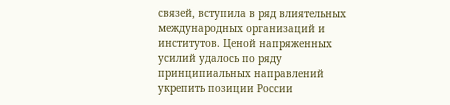связей, вступила в ряд влиятельных международных организаций и институтов. Ценой напряженных усилий удалось по ряду принципиальных направлений укрепить позиции России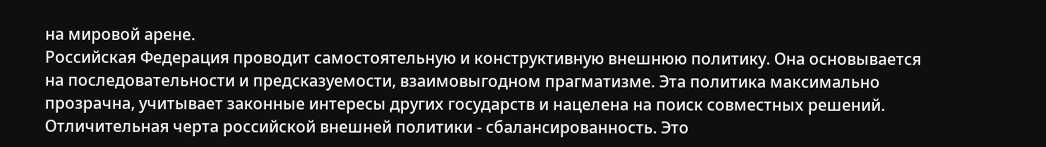на мировой арене.
Российская Федерация проводит самостоятельную и конструктивную внешнюю политику. Она основывается на последовательности и предсказуемости, взаимовыгодном прагматизме. Эта политика максимально прозрачна, учитывает законные интересы других государств и нацелена на поиск совместных решений.
Отличительная черта российской внешней политики - сбалансированность. Это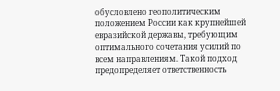обусловлено геополитическим положением России как крупнейшей евразийской державы, требующим оптимального сочетания усилий по всем направлениям. Такой подход предопределяет ответственность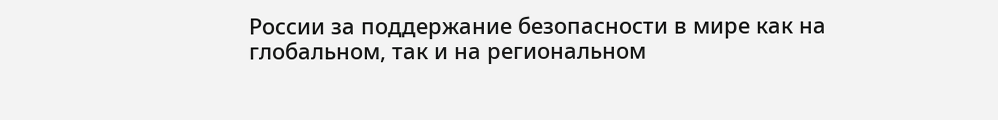России за поддержание безопасности в мире как на глобальном, так и на региональном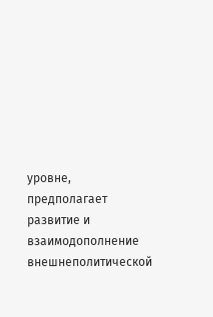уровне, предполагает развитие и взаимодополнение внешнеполитической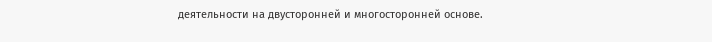деятельности на двусторонней и многосторонней основе.